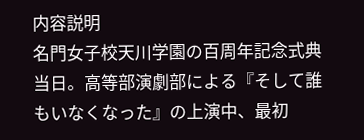内容説明
名門女子校天川学園の百周年記念式典当日。高等部演劇部による『そして誰もいなくなった』の上演中、最初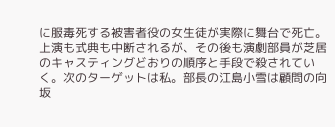に服毒死する被害者役の女生徒が実際に舞台で死亡。上演も式典も中断されるが、その後も演劇部員が芝居のキャスティングどおりの順序と手段で殺されていく。次のターゲットは私。部長の江島小雪は顧問の向坂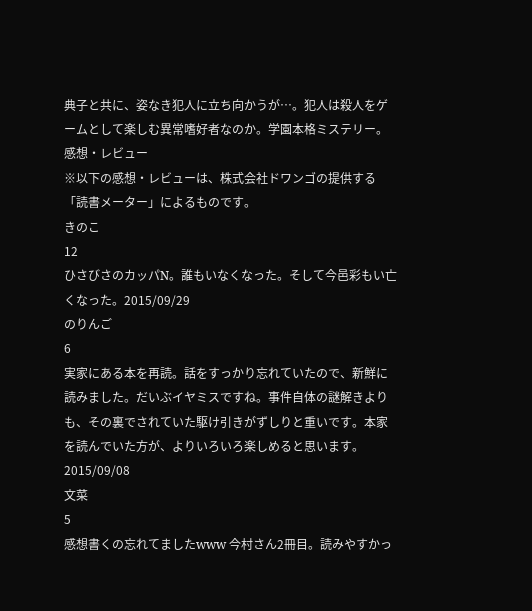典子と共に、姿なき犯人に立ち向かうが…。犯人は殺人をゲームとして楽しむ異常嗜好者なのか。学園本格ミステリー。
感想・レビュー
※以下の感想・レビューは、株式会社ドワンゴの提供する「読書メーター」によるものです。
きのこ
12
ひさびさのカッパN。誰もいなくなった。そして今邑彩もい亡くなった。2015/09/29
のりんご
6
実家にある本を再読。話をすっかり忘れていたので、新鮮に読みました。だいぶイヤミスですね。事件自体の謎解きよりも、その裏でされていた駆け引きがずしりと重いです。本家を読んでいた方が、よりいろいろ楽しめると思います。2015/09/08
文菜
5
感想書くの忘れてましたwww 今村さん2冊目。読みやすかっ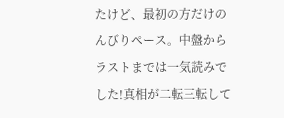たけど、最初の方だけのんびりペース。中盤からラストまでは一気読みでした!真相が二転三転して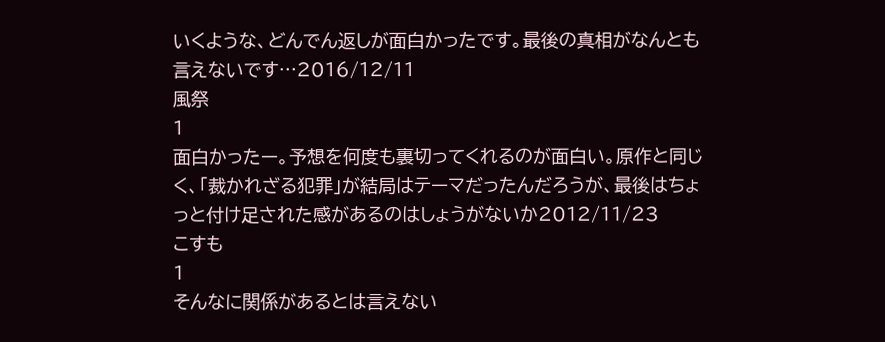いくような、どんでん返しが面白かったです。最後の真相がなんとも言えないです…2016/12/11
風祭
1
面白かったー。予想を何度も裏切ってくれるのが面白い。原作と同じく、「裁かれざる犯罪」が結局はテーマだったんだろうが、最後はちょっと付け足された感があるのはしょうがないか2012/11/23
こすも
1
そんなに関係があるとは言えない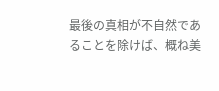最後の真相が不自然であることを除けば、概ね美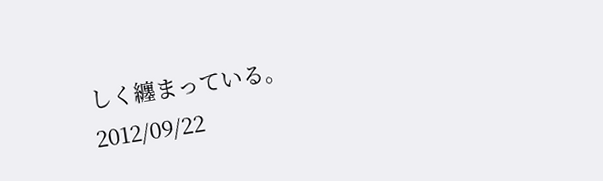しく纏まっている。2012/09/22